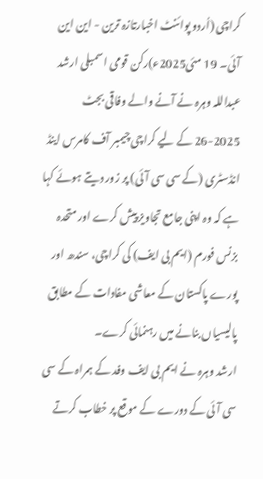کراچی (اُردو پوائنٹ اخبارتازہ ترین - این این آئی۔ 19 مئی2025ء)رکن قومی اسمبلی ارشد عبداللہ وہرہ نے آنے والے وفاقی بجٹ 2025-26 کے لیے کراچی چیمبر آف کامرس اینڈ انڈسٹری (کے سی سی آئی) پر زور دیتے ہوئے کہا ہے کہ وہ اپنی جامع تجاویز پیش کرے اور متحدہ بزنس فورم (ایم بی ایف) کی کراچی، سندھ اور پورے پاکستان کے معاشی مفادات کے مطابق پالیسیاں بنانے میں رہنمائی کرے۔
ارشد وہرہ نے ایم بی ایف وفد کے ہمراہ کے سی سی آئی کے دورے کے موقع پر خطاب کرتے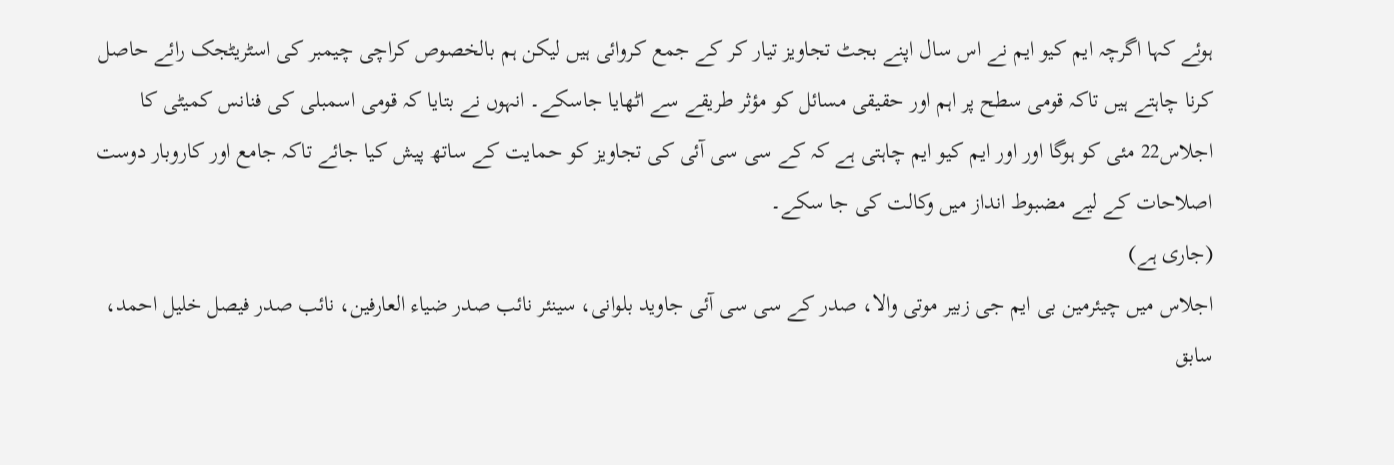ہوئے کہا اگرچہ ایم کیو ایم نے اس سال اپنے بجٹ تجاویز تیار کر کے جمع کروائی ہیں لیکن ہم بالخصوص کراچی چیمبر کی اسٹریٹجک رائے حاصل کرنا چاہتے ہیں تاکہ قومی سطح پر اہم اور حقیقی مسائل کو مؤثر طریقے سے اٹھایا جاسکے۔ انہوں نے بتایا کہ قومی اسمبلی کی فنانس کمیٹی کا اجلاس22 مئی کو ہوگا اور اور ایم کیو ایم چاہتی ہے کہ کے سی سی آئی کی تجاویز کو حمایت کے ساتھ پیش کیا جائے تاکہ جامع اور کاروبار دوست اصلاحات کے لیے مضبوط انداز میں وکالت کی جا سکے۔
(جاری ہے)
اجلاس میں چیئرمین بی ایم جی زبیر موتی والا، صدر کے سی سی آئی جاوید بلوانی، سینئر نائب صدر ضیاء العارفین، نائب صدر فیصل خلیل احمد، سابق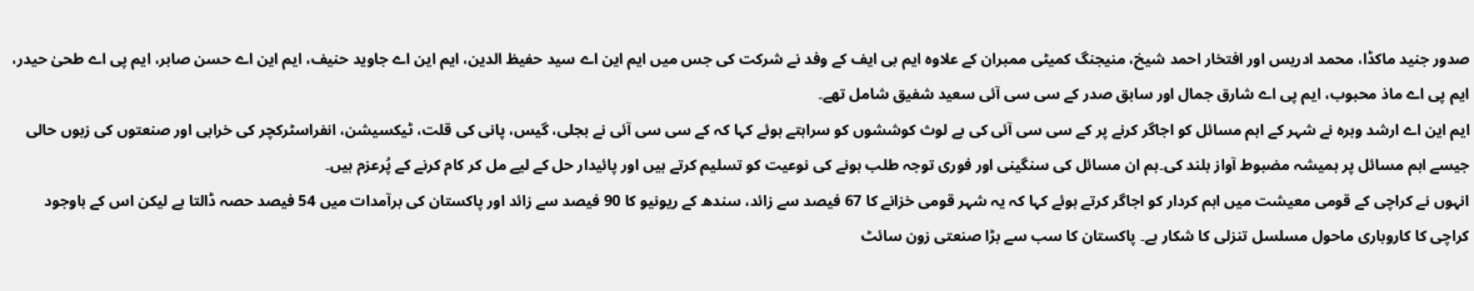صدور جنید ماکڈا، محمد ادریس اور افتخار احمد شیخ، منیجنگ کمیٹی ممبران کے علاوہ ایم بی ایف کے وفد نے شرکت کی جس میں ایم این اے سید حفیظ الدین، ایم این اے جاوید حنیف، ایم این اے حسن صابر، ایم پی اے طحیٰ حیدر، ایم پی اے ماذ محبوب، ایم پی اے شارق جمال اور سابق صدر کے سی سی آئی سعید شفیق شامل تھے۔
ایم این اے ارشد وہرہ نے شہر کے اہم مسائل کو اجاگر کرنے پر کے سی سی آئی کی بے لوث کوششوں کو سراہتے ہوئے کہا کہ کے سی سی آئی نے بجلی، گیس، پانی کی قلت، ٹیکسیشن، انفراسٹرکچر کی خرابی اور صنعتوں کی زبوں حالی جیسے اہم مسائل پر ہمیشہ مضبوط آواز بلند کی۔ہم ان مسائل کی سنگینی اور فوری توجہ طلب ہونے کی نوعیت کو تسلیم کرتے ہیں اور پائیدار حل کے لیے مل کر کام کرنے کے پُرعزم ہیں۔
انہوں نے کراچی کے قومی معیشت میں اہم کردار کو اجاگر کرتے ہوئے کہا کہ یہ شہر قومی خزانے کا 67 فیصد سے زائد، سندھ کے ریونیو کا 90 فیصد سے زائد اور پاکستان کی برآمدات میں 54 فیصد حصہ ڈالتا ہے لیکن اس کے باوجود کراچی کا کاروباری ماحول مسلسل تنزلی کا شکار ہے۔ پاکستان کا سب سے بڑا صنعتی زون سائٹ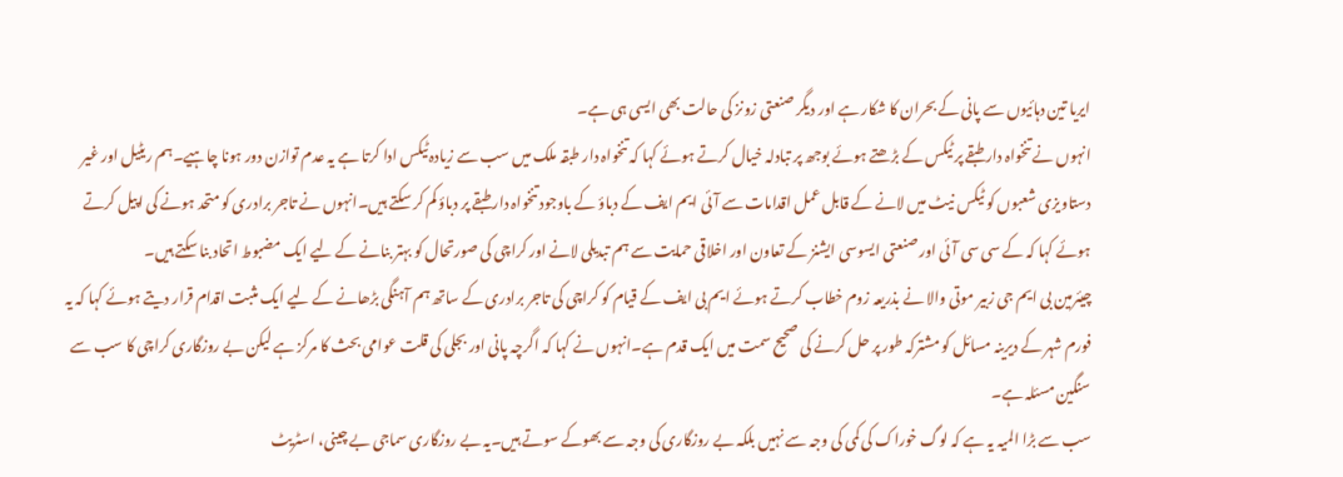ایریا تین دہائیوں سے پانی کے بحران کا شکار ہے اور دیگر صنعتی زونز کی حالت بھی ایسی ہی ہے۔
انہوں نے تنخواہ دار طبقے پر ٹیکس کے بڑھتے ہوئے بوجھ پر تبادلہ خیال کرتے ہوئے کہا کہ تنخواہ دار طبقہ ملک میں سب سے زیادہ ٹیکس ادا کرتا ہے یہ عدم توازن دور ہونا چاہیے۔ہم ریٹیل اور غیر دستاویزی شعبوں کو ٹیکس نیٹ میں لانے کے قابل عمل اقدامات سے آئی ایم ایف کے دباؤ کے باوجود تنخواہ دار طبقے پر دباؤ کم کر سکتے ہیں۔انہوں نے تاجر برادری کو متحد ہونے کی اپیل کرتے ہوئے کہا کہ کے سی سی آئی اور صنعتی ایسوسی ایشنز کے تعاون اور اخلاقی حمایت سے ہم تبدیلی لانے اور کراچی کی صورتحال کو بہتر بنانے کے لیے ایک مضبوط اتحاد بنا سکتے ہیں۔
چیئرمین بی ایم جی زبیر موتی والا نے بذریعہ زوم خطاب کرتے ہوئے ایم بی ایف کے قیام کو کراچی کی تاجر برادری کے ساتھ ہم آہنگی بڑھانے کے لیے ایک مثبت اقدام قرار دیتے ہوئے کہا کہ یہ فورم شہر کے دیرینہ مسائل کو مشترکہ طور پر حل کرنے کی صحیح سمت میں ایک قدم ہے۔انہوں نے کہا کہ اگرچہ پانی اور بجلی کی قلت عوامی بحث کا مرکز ہے لیکن بے روزگاری کراچی کا سب سے سنگین مسئلہ ہے۔
سب سے بڑا المیہ یہ ہے کہ لوگ خوراک کی کمی کی وجہ سے نہیں بلکہ بے روزگاری کی وجہ سے بھوکے سوتے ہیں۔یہ بے روزگاری سماجی بے چینی، اسٹریٹ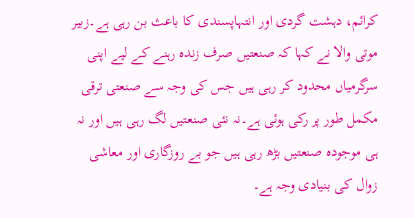کرائم، دہشت گردی اور انتہاپسندی کا باعث بن رہی ہے۔زبیر موتی والا نے کہا کہ صنعتیں صرف زندہ رہنے کے لیے اپنی سرگرمیاں محدود کر رہی ہیں جس کی وجہ سے صنعتی ترقی مکمل طور پر رکی ہوئی ہے۔نہ نئی صنعتیں لگ رہی ہیں اور نہ ہی موجودہ صنعتیں بڑھ رہی ہیں جو بے روزگاری اور معاشی زوال کی بنیادی وجہ ہے۔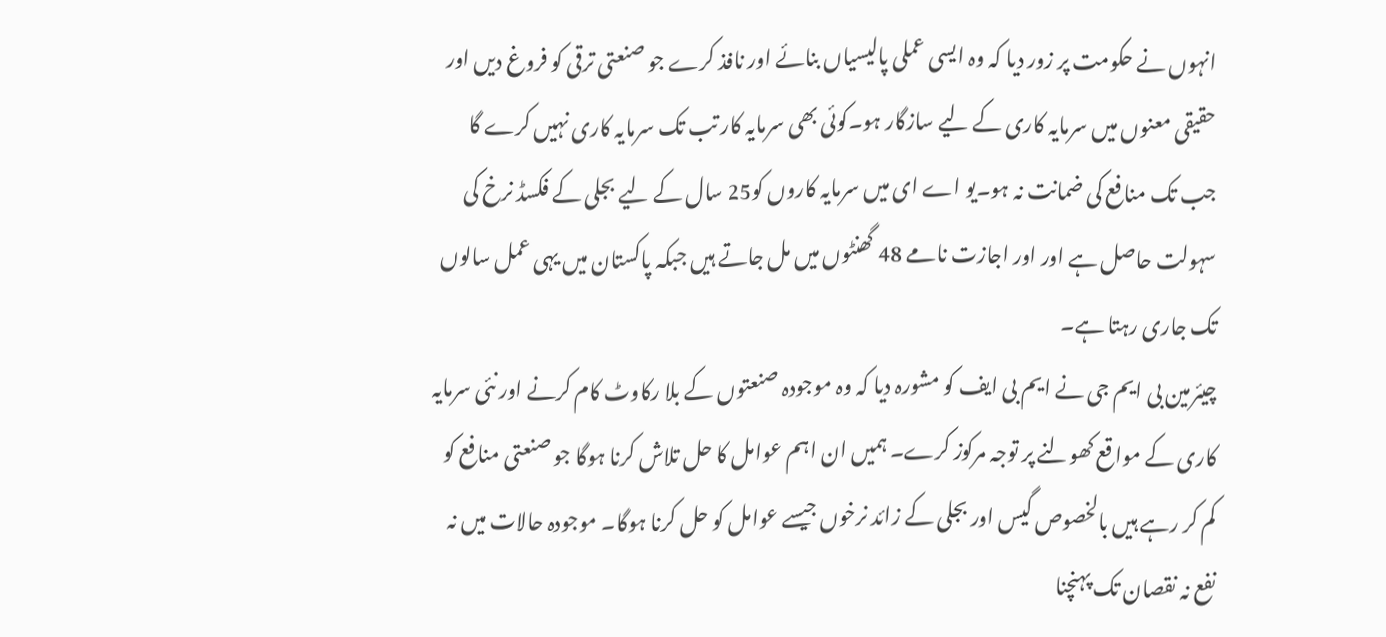انہوں نے حکومت پر زور دیا کہ وہ ایسی عملی پالیسیاں بنائے اور نافذ کرے جو صنعتی ترقی کو فروغ دیں اور حقیقی معنوں میں سرمایہ کاری کے لیے سازگار ہو۔کوئی بھی سرمایہ کار تب تک سرمایہ کاری نہیں کرے گا جب تک منافع کی ضمانت نہ ہو۔یو اے ای میں سرمایہ کاروں کو25 سال کے لیے بجلی کے فکسڈ نرخ کی سہولت حاصل ہے اور اور اجازت نامے 48 گھنٹوں میں مل جاتے ہیں جبکہ پاکستان میں یہی عمل سالوں تک جاری رہتا ہے۔
چیئرمین بی ایم جی نے ایم بی ایف کو مشورہ دیا کہ وہ موجودہ صنعتوں کے بلا رکاوٹ کام کرنے اور نئی سرمایہ کاری کے مواقع کھولنے پر توجہ مرکوز کرے۔ ہمیں ان اہم عوامل کا حل تلاش کرنا ہوگا جو صنعتی منافع کو کم کر رہے ہیں بالخصوص گیس اور بجلی کے زائد نرخوں جیسے عوامل کو حل کرنا ہوگا۔ موجودہ حالات میں نہ نفع نہ نقصان تک پہنچنا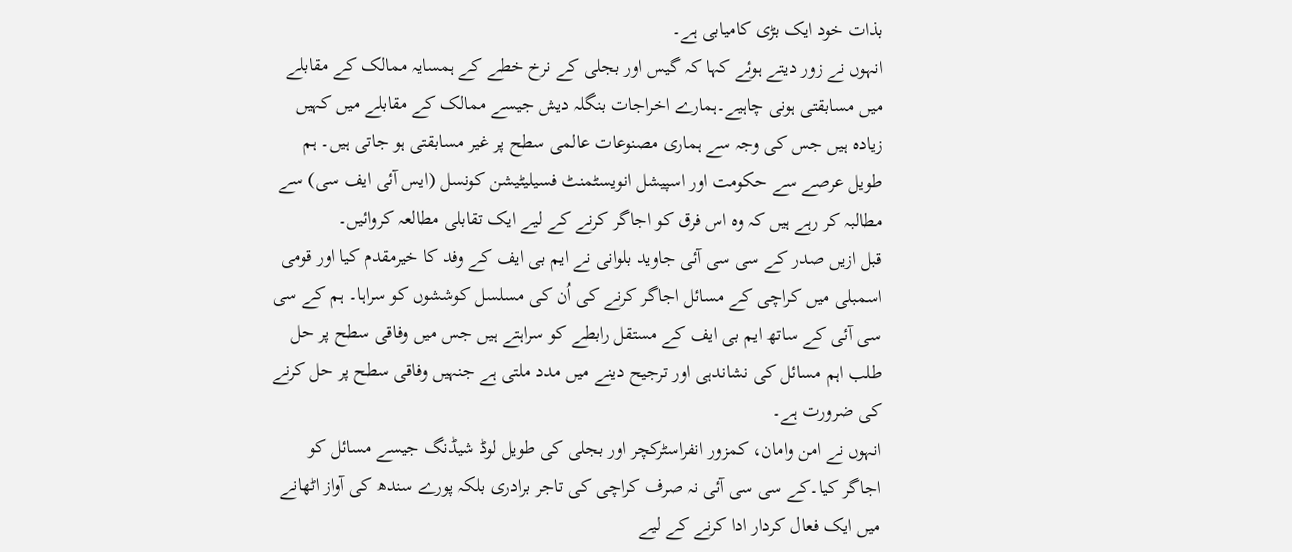بذات خود ایک بڑی کامیابی ہے۔
انہوں نے زور دیتے ہوئے کہا کہ گیس اور بجلی کے نرخ خطے کے ہمسایہ ممالک کے مقابلے میں مسابقتی ہونی چاہیے۔ہمارے اخراجات بنگلہ دیش جیسے ممالک کے مقابلے میں کہیں زیادہ ہیں جس کی وجہ سے ہماری مصنوعات عالمی سطح پر غیر مسابقتی ہو جاتی ہیں۔ ہم طویل عرصے سے حکومت اور اسپیشل انویسٹمنٹ فسیلیٹیشن کونسل (ایس آئی ایف سی) سے مطالبہ کر رہے ہیں کہ وہ اس فرق کو اجاگر کرنے کے لیے ایک تقابلی مطالعہ کروائیں۔
قبل ازیں صدر کے سی سی آئی جاوید بلوانی نے ایم بی ایف کے وفد کا خیرمقدم کیا اور قومی اسمبلی میں کراچی کے مسائل اجاگر کرنے کی اُن کی مسلسل کوششوں کو سراہا۔ ہم کے سی سی آئی کے ساتھ ایم بی ایف کے مستقل رابطے کو سراہتے ہیں جس میں وفاقی سطح پر حل طلب اہم مسائل کی نشاندہی اور ترجیح دینے میں مدد ملتی ہے جنہیں وفاقی سطح پر حل کرنے کی ضرورت ہے۔
انہوں نے امن وامان، کمزور انفراسٹرکچر اور بجلی کی طویل لوڈ شیڈنگ جیسے مسائل کو اجاگر کیا۔کے سی سی آئی نہ صرف کراچی کی تاجر برادری بلکہ پورے سندھ کی آواز اٹھانے میں ایک فعال کردار ادا کرنے کے لیے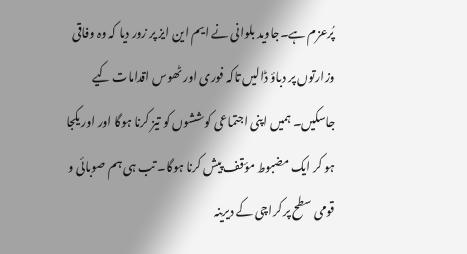پُرعزم ہے۔جاوید بلوانی نے ایم این ایز پر زور دیا کہ وہ وفاقی وزارتوں پر دباؤ ڈالیں تاکہ فوری اور ٹھوس اقدامات کیے جاسکیں۔ ہمیں اپنی اجتماعی کوششوں کو تیز کرنا ہوگا اور اور یکجا ہو کر ایک مضبوط مؤقف پیش کرنا ہوگا۔ تب ہی ہم صوبائی و قومی سطح پر کراچی کے دیرینہ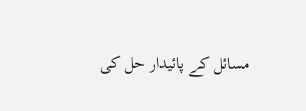مسائل کے پائیدار حل کی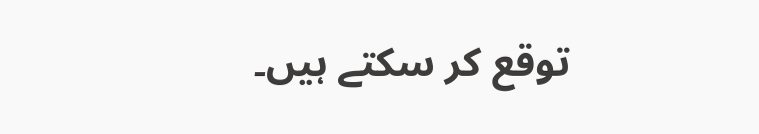توقع کر سکتے ہیں۔